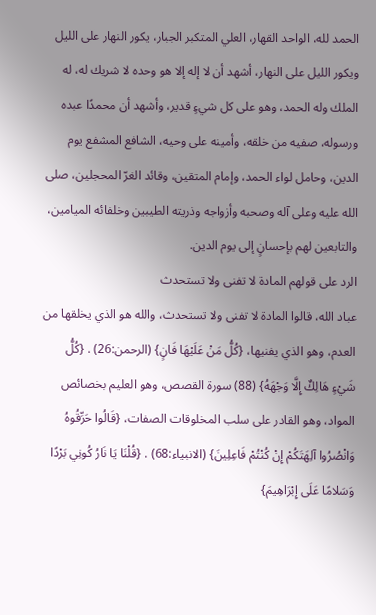الحمد لله، الواحد القهار، العلي المتكبر الجبار، يكور النهار على الليل ويكور الليل على النهار، أشهد أن لا إله إلا هو وحده لا شريك له، له الملك وله الحمد، وهو على كل شيءٍ قدير، وأشهد أن محمدًا عبده ورسوله، صفيه من خلقه، وأمينه على وحيه، الشافع المشفع يوم الدين، وحامل لواء الحمد، وإمام المتقين، وقائد الغرّ المحجلين، صلى الله عليه وعلى آله وصحبه وأزواجه وذريته الطيبين وخلفائه الميامين، والتابعين لهم بإحسانٍ إلى يوم الدين.
الرد على قولهم المادة لا تفنى ولا تستحدث
عباد الله، قالوا المادة لا تفنى ولا تستحدث، والله هو الذي يخلقها من العدم، وهو الذي يفنيها، {كُلُّ مَنْ عَلَيْهَا فَانٍ} (الرحمن:26) . {كُلُّ شَيْءٍ هَالِكٌ إِلَّا وَجْهَهُ} (88) سورة القصص، وهو العليم بخصائص المواد، وهو القادر على سلب المخلوقات الصفات، {قَالُوا حَرِّقُوهُ وَانْصُرُوا آلِهَتَكُمْ إِنْ كُنْتُمْ فَاعِلِينَ} (الانبياء:68) . {قُلْنَا يَا نَارُ كُونِي بَرْدًا وَسَلامًا عَلَى إِبْرَاهِيمَ}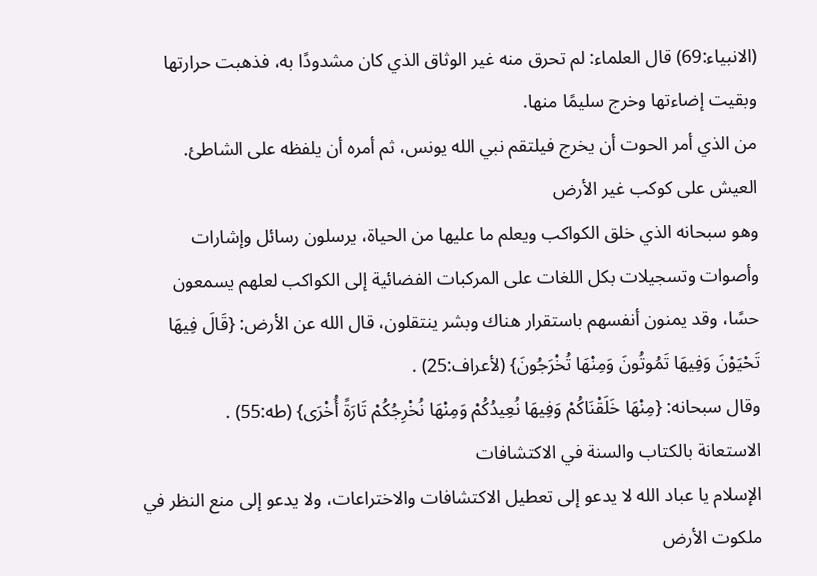(الانبياء:69) قال العلماء: لم تحرق منه غير الوثاق الذي كان مشدودًا به، فذهبت حرارتها وبقيت إضاءتها وخرج سليمًا منها.
من الذي أمر الحوت أن يخرج فيلتقم نبي الله يونس، ثم أمره أن يلفظه على الشاطئ.
العيش على كوكب غير الأرض
وهو سبحانه الذي خلق الكواكب ويعلم ما عليها من الحياة، يرسلون رسائل وإشارات وأصوات وتسجيلات بكل اللغات على المركبات الفضائية إلى الكواكب لعلهم يسمعون حسًا، وقد يمنون أنفسهم باستقرار هناك وبشر ينتقلون، قال الله عن الأرض: {قَالَ فِيهَا تَحْيَوْنَ وَفِيهَا تَمُوتُونَ وَمِنْهَا تُخْرَجُونَ} (لأعراف:25) .
وقال سبحانه: {مِنْهَا خَلَقْنَاكُمْ وَفِيهَا نُعِيدُكُمْ وَمِنْهَا نُخْرِجُكُمْ تَارَةً أُخْرَى} (طه:55) .
الاستعانة بالكتاب والسنة في الاكتشافات
الإسلام يا عباد الله لا يدعو إلى تعطيل الاكتشافات والاختراعات، ولا يدعو إلى منع النظر في ملكوت الأرض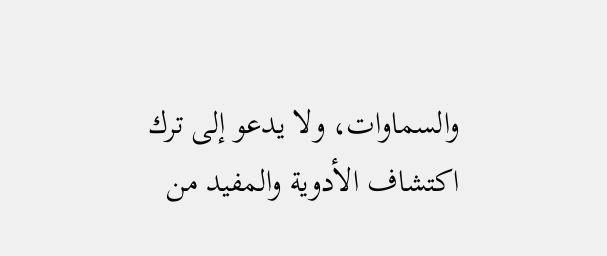والسماوات، ولا يدعو إلى ترك اكتشاف الأدوية والمفيد من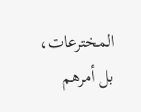المخترعات، بل أمرهم